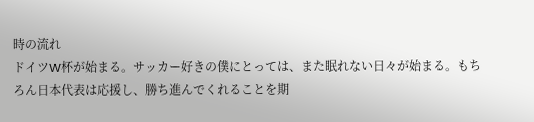時の流れ
ドイツW杯が始まる。サッカー好きの僕にとっては、また眠れない日々が始まる。もちろん日本代表は応援し、勝ち進んでくれることを期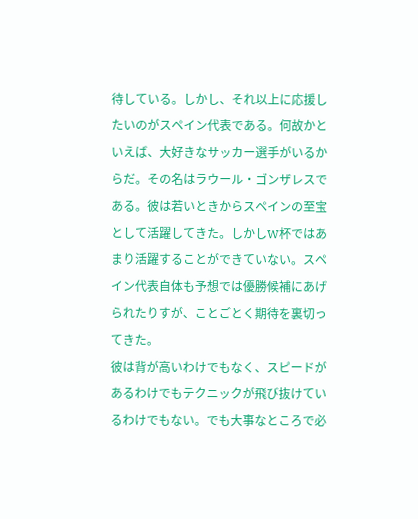待している。しかし、それ以上に応援したいのがスペイン代表である。何故かといえば、大好きなサッカー選手がいるからだ。その名はラウール・ゴンザレスである。彼は若いときからスペインの至宝として活躍してきた。しかしW杯ではあまり活躍することができていない。スペイン代表自体も予想では優勝候補にあげられたりすが、ことごとく期待を裏切ってきた。
彼は背が高いわけでもなく、スピードがあるわけでもテクニックが飛び抜けているわけでもない。でも大事なところで必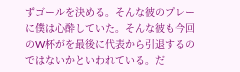ずゴールを決める。そんな彼のプレーに僕は心酔していた。そんな彼も今回のW杯がを最後に代表から引退するのではないかといわれている。だ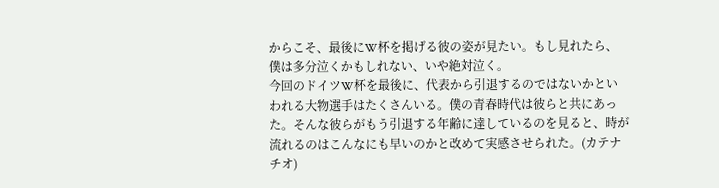からこそ、最後にW杯を掲げる彼の姿が見たい。もし見れたら、僕は多分泣くかもしれない、いや絶対泣く。
今回のドイツW杯を最後に、代表から引退するのではないかといわれる大物選手はたくさんいる。僕の青春時代は彼らと共にあった。そんな彼らがもう引退する年齢に達しているのを見ると、時が流れるのはこんなにも早いのかと改めて実感させられた。(カテナチオ)